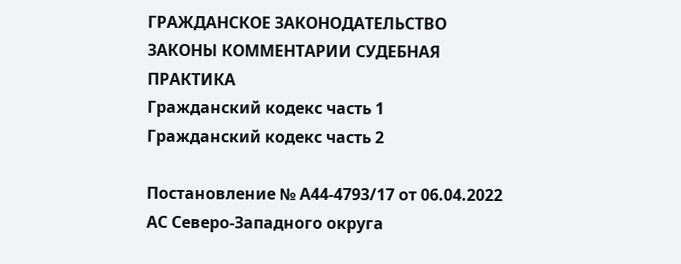ГРАЖДАНСКОЕ ЗАКОНОДАТЕЛЬСТВО
ЗАКОНЫ КОММЕНТАРИИ СУДЕБНАЯ ПРАКТИКА
Гражданский кодекс часть 1
Гражданский кодекс часть 2

Постановление № А44-4793/17 от 06.04.2022 АС Северо-Западного округа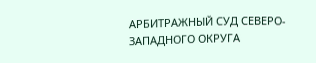АРБИТРАЖНЫЙ СУД СЕВЕРО-ЗАПАДНОГО ОКРУГА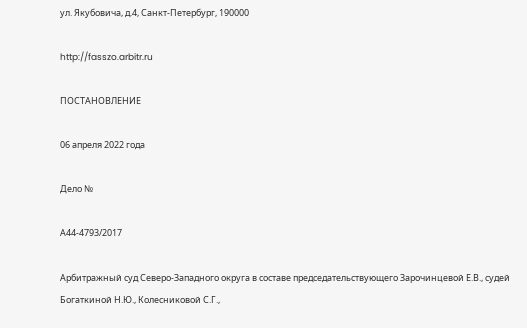ул. Якубовича, д.4, Санкт-Петербург, 190000

http://fasszo.arbitr.ru

ПОСТАНОВЛЕНИЕ

06 апреля 2022 года

Дело №

А44-4793/2017

Арбитражный суд Северо-Западного округа в составе председательствующего Зарочинцевой Е.В., судей Богаткиной Н.Ю., Колесниковой С.Г.,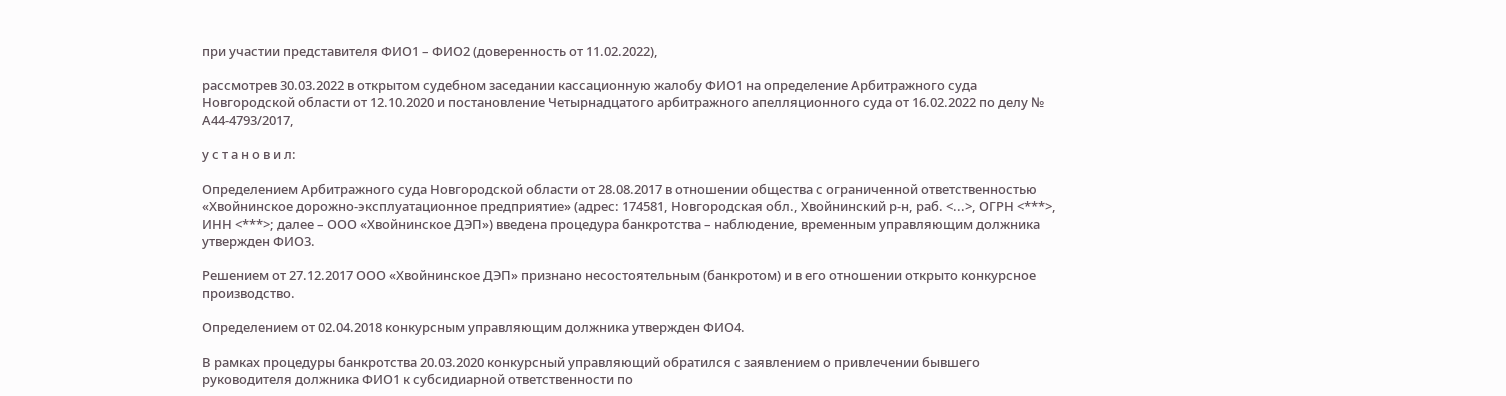при участии представителя ФИО1 – ФИО2 (доверенность от 11.02.2022),

рассмотрев 30.03.2022 в открытом судебном заседании кассационную жалобу ФИО1 на определение Арбитражного суда Новгородской области от 12.10.2020 и постановление Четырнадцатого арбитражного апелляционного суда от 16.02.2022 по делу № А44-4793/2017,

у с т а н о в и л:

Определением Арбитражного суда Новгородской области от 28.08.2017 в отношении общества с ограниченной ответственностью «Хвойнинское дорожно-эксплуатационное предприятие» (адрес: 174581, Новгородская обл., Хвойнинский р-н, раб. <...>, ОГРН <***>, ИНН <***>; далее – ООО «Хвойнинское ДЭП») введена процедура банкротства – наблюдение, временным управляющим должника утвержден ФИО3.

Решением от 27.12.2017 ООО «Хвойнинское ДЭП» признано несостоятельным (банкротом) и в его отношении открыто конкурсное производство.

Определением от 02.04.2018 конкурсным управляющим должника утвержден ФИО4.

В рамках процедуры банкротства 20.03.2020 конкурсный управляющий обратился с заявлением о привлечении бывшего руководителя должника ФИО1 к субсидиарной ответственности по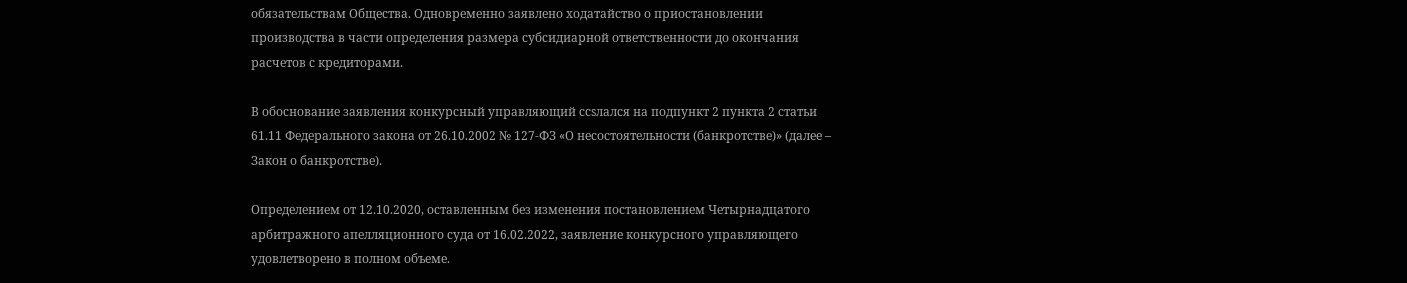обязательствам Общества. Одновременно заявлено ходатайство о приостановлении производства в части определения размера субсидиарной ответственности до окончания расчетов с кредиторами.

В обоснование заявления конкурсный управляющий ссsлался на подпункт 2 пункта 2 статьи 61.11 Федерального закона от 26.10.2002 № 127-ФЗ «О несостоятельности (банкротстве)» (далее – Закон о банкротстве).

Определением от 12.10.2020, оставленным без изменения постановлением Четырнадцатого арбитражного апелляционного суда от 16.02.2022, заявление конкурсного управляющего удовлетворено в полном объеме.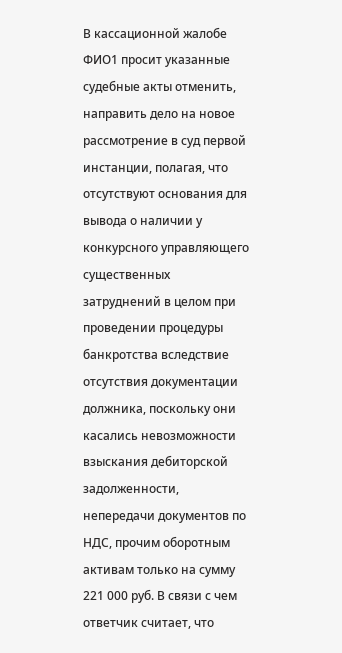В кассационной жалобе ФИО1 просит указанные судебные акты отменить, направить дело на новое рассмотрение в суд первой инстанции, полагая, что отсутствуют основания для вывода о наличии у конкурсного управляющего существенных затруднений в целом при проведении процедуры банкротства вследствие отсутствия документации должника, поскольку они касались невозможности взыскания дебиторской задолженности, непередачи документов по НДС, прочим оборотным активам только на сумму 221 000 руб. В связи с чем ответчик считает, что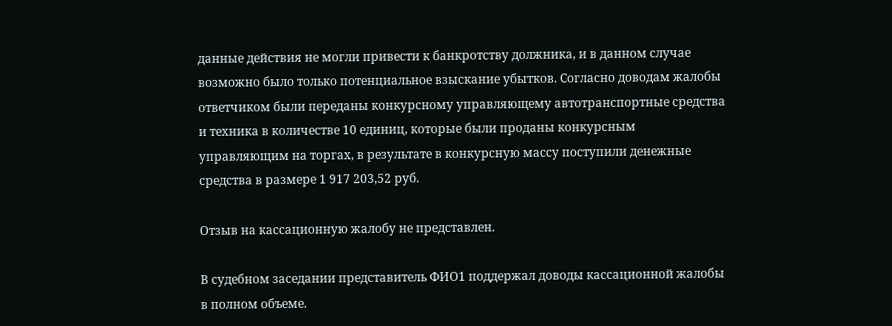данные действия не могли привести к банкротству должника, и в данном случае возможно было только потенциальное взыскание убытков. Согласно доводам жалобы ответчиком были переданы конкурсному управляющему автотранспортные средства и техника в количестве 10 единиц, которые были проданы конкурсным управляющим на торгах, в результате в конкурсную массу поступили денежные средства в размере 1 917 203,52 руб.

Отзыв на кассационную жалобу не представлен.

В судебном заседании представитель ФИО1 поддержал доводы кассационной жалобы в полном объеме.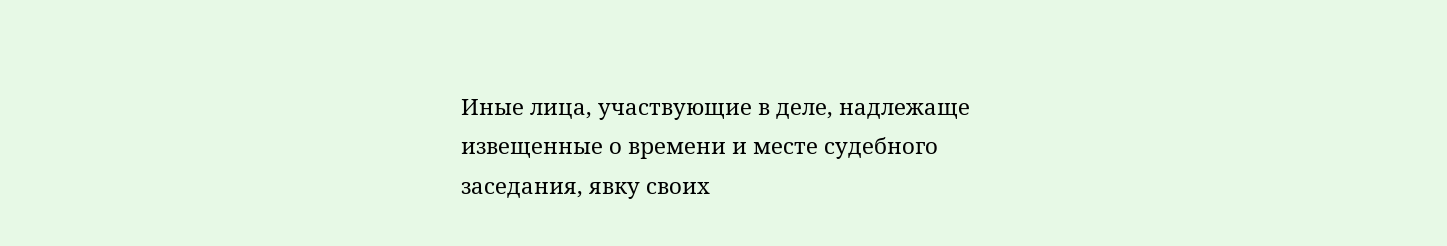Иные лица, участвующие в деле, надлежаще извещенные о времени и месте судебного заседания, явку своих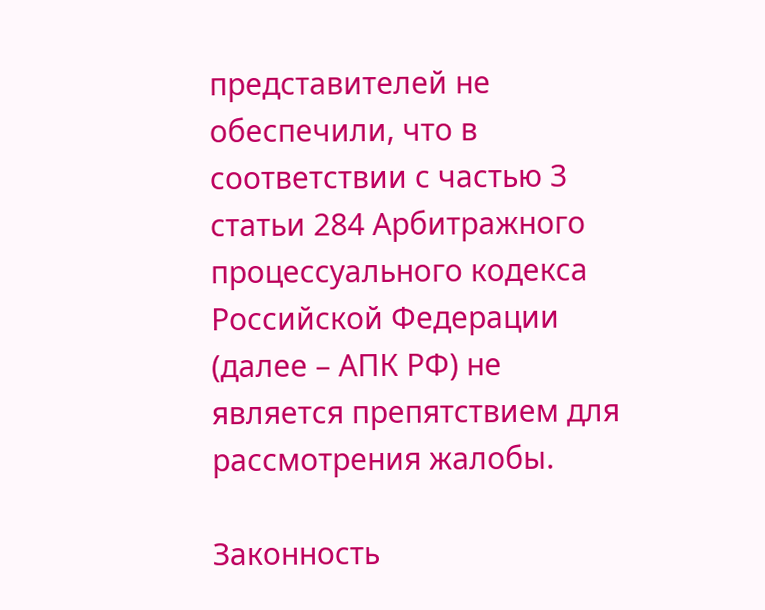представителей не обеспечили, что в соответствии с частью 3 статьи 284 Арбитражного процессуального кодекса Российской Федерации (далее – АПК РФ) не является препятствием для рассмотрения жалобы.

Законность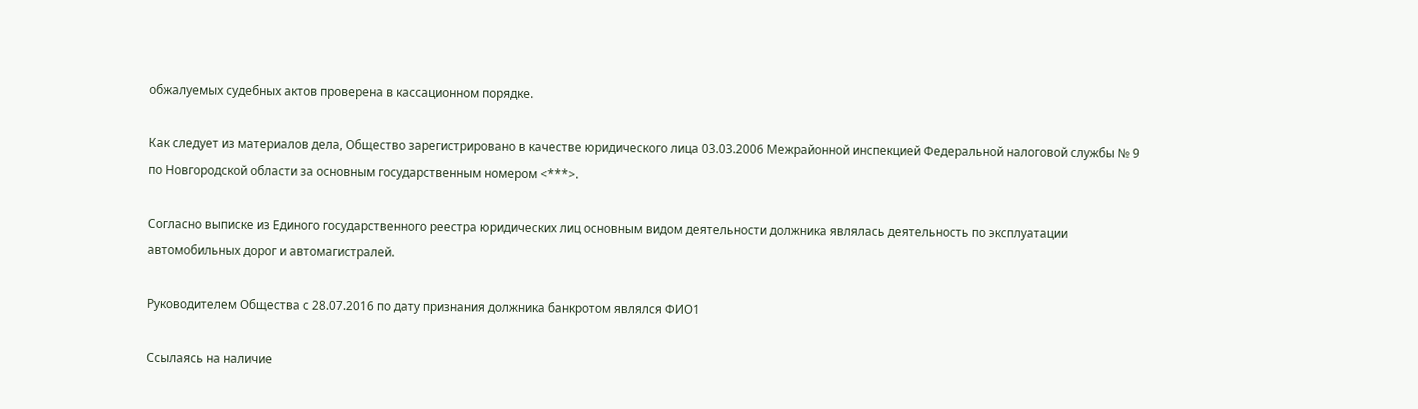обжалуемых судебных актов проверена в кассационном порядке.

Как следует из материалов дела, Общество зарегистрировано в качестве юридического лица 03.03.2006 Межрайонной инспекцией Федеральной налоговой службы № 9 по Новгородской области за основным государственным номером <***>.

Согласно выписке из Единого государственного реестра юридических лиц основным видом деятельности должника являлась деятельность по эксплуатации автомобильных дорог и автомагистралей.

Руководителем Общества с 28.07.2016 по дату признания должника банкротом являлся ФИО1

Ссылаясь на наличие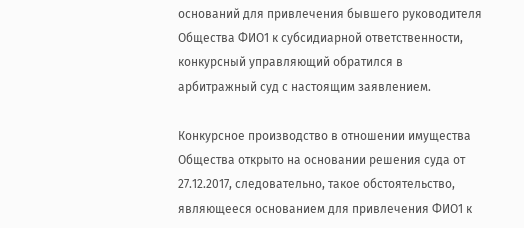оснований для привлечения бывшего руководителя Общества ФИО1 к субсидиарной ответственности, конкурсный управляющий обратился в арбитражный суд с настоящим заявлением.

Конкурсное производство в отношении имущества Общества открыто на основании решения суда от 27.12.2017, следовательно, такое обстоятельство, являющееся основанием для привлечения ФИО1 к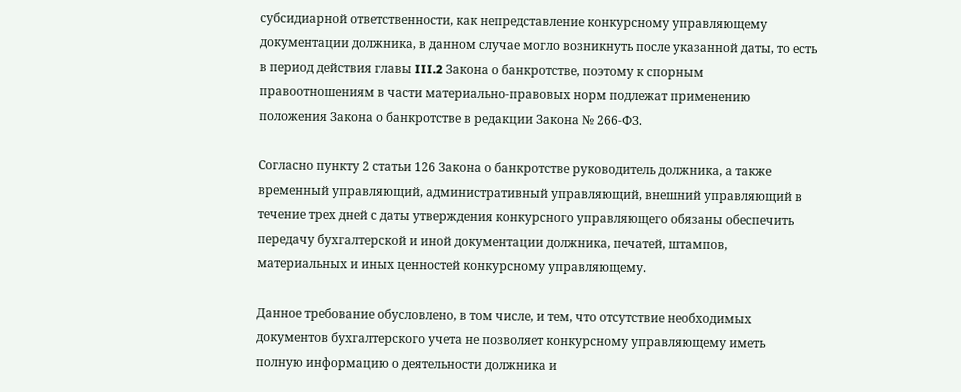субсидиарной ответственности, как непредставление конкурсному управляющему документации должника, в данном случае могло возникнуть после указанной даты, то есть в период действия главы III.2 Закона о банкротстве, поэтому к спорным правоотношениям в части материально-правовых норм подлежат применению положения Закона о банкротстве в редакции Закона № 266-ФЗ.

Согласно пункту 2 статьи 126 Закона о банкротстве руководитель должника, а также временный управляющий, административный управляющий, внешний управляющий в течение трех дней с даты утверждения конкурсного управляющего обязаны обеспечить передачу бухгалтерской и иной документации должника, печатей, штампов, материальных и иных ценностей конкурсному управляющему.

Данное требование обусловлено, в том числе, и тем, что отсутствие необходимых документов бухгалтерского учета не позволяет конкурсному управляющему иметь полную информацию о деятельности должника и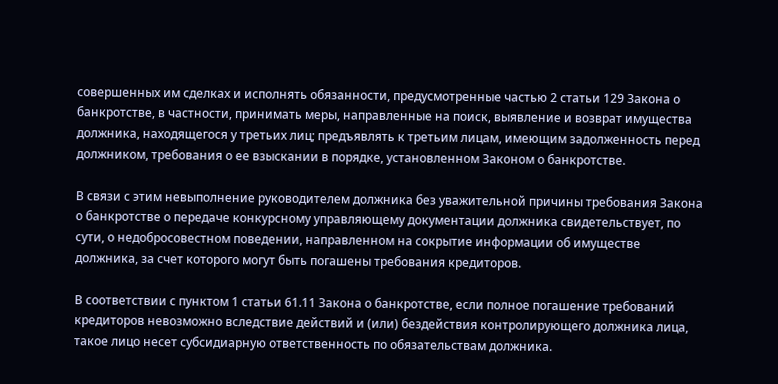совершенных им сделках и исполнять обязанности, предусмотренные частью 2 статьи 129 Закона о банкротстве, в частности, принимать меры, направленные на поиск, выявление и возврат имущества должника, находящегося у третьих лиц; предъявлять к третьим лицам, имеющим задолженность перед должником, требования о ее взыскании в порядке, установленном Законом о банкротстве.

В связи с этим невыполнение руководителем должника без уважительной причины требования Закона о банкротстве о передаче конкурсному управляющему документации должника свидетельствует, по сути, о недобросовестном поведении, направленном на сокрытие информации об имуществе должника, за счет которого могут быть погашены требования кредиторов.

В соответствии с пунктом 1 статьи 61.11 Закона о банкротстве, если полное погашение требований кредиторов невозможно вследствие действий и (или) бездействия контролирующего должника лица, такое лицо несет субсидиарную ответственность по обязательствам должника.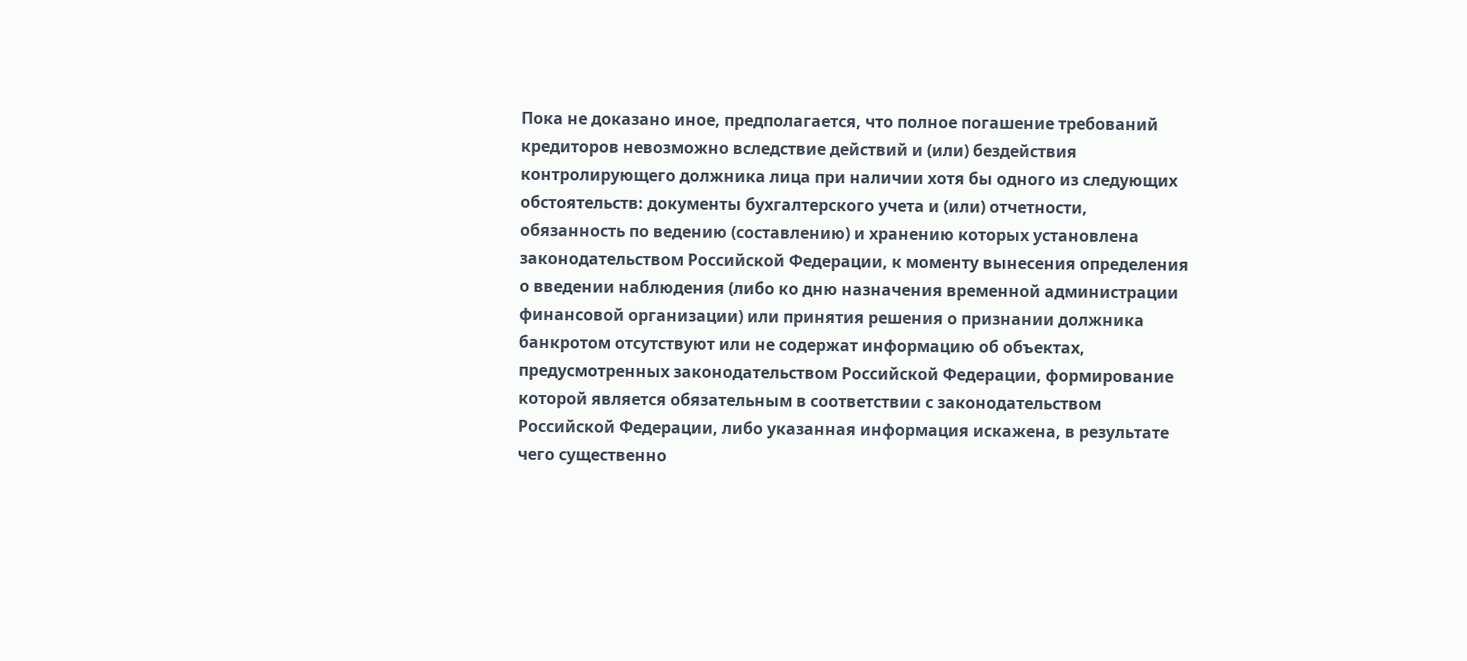Пока не доказано иное, предполагается, что полное погашение требований кредиторов невозможно вследствие действий и (или) бездействия контролирующего должника лица при наличии хотя бы одного из следующих обстоятельств: документы бухгалтерского учета и (или) отчетности, обязанность по ведению (составлению) и хранению которых установлена законодательством Российской Федерации, к моменту вынесения определения о введении наблюдения (либо ко дню назначения временной администрации финансовой организации) или принятия решения о признании должника банкротом отсутствуют или не содержат информацию об объектах, предусмотренных законодательством Российской Федерации, формирование которой является обязательным в соответствии с законодательством Российской Федерации, либо указанная информация искажена, в результате чего существенно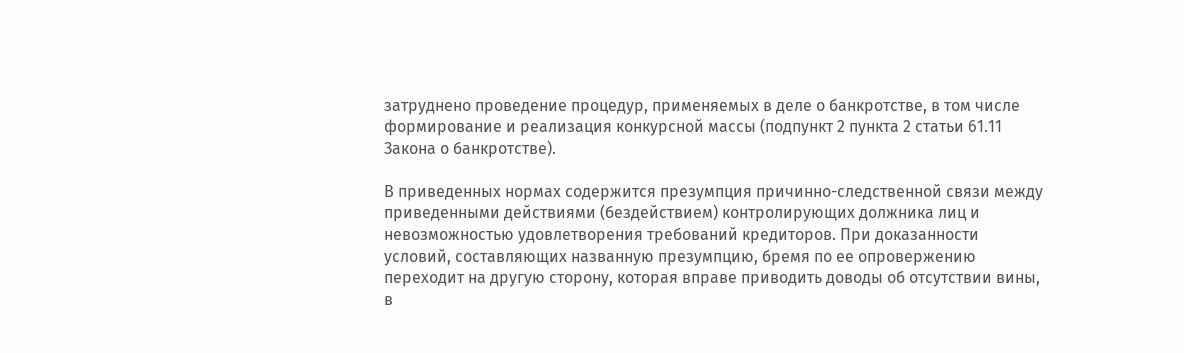затруднено проведение процедур, применяемых в деле о банкротстве, в том числе формирование и реализация конкурсной массы (подпункт 2 пункта 2 статьи 61.11 Закона о банкротстве).

В приведенных нормах содержится презумпция причинно-следственной связи между приведенными действиями (бездействием) контролирующих должника лиц и невозможностью удовлетворения требований кредиторов. При доказанности условий, составляющих названную презумпцию, бремя по ее опровержению переходит на другую сторону, которая вправе приводить доводы об отсутствии вины, в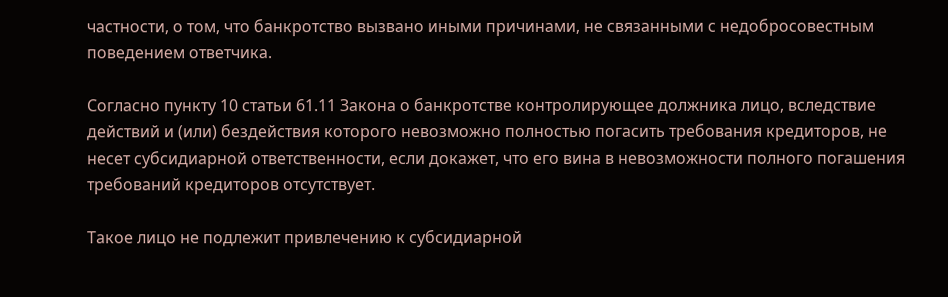частности, о том, что банкротство вызвано иными причинами, не связанными с недобросовестным поведением ответчика.

Согласно пункту 10 статьи 61.11 Закона о банкротстве контролирующее должника лицо, вследствие действий и (или) бездействия которого невозможно полностью погасить требования кредиторов, не несет субсидиарной ответственности, если докажет, что его вина в невозможности полного погашения требований кредиторов отсутствует.

Такое лицо не подлежит привлечению к субсидиарной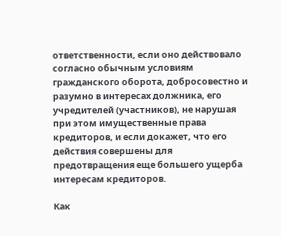ответственности, если оно действовало согласно обычным условиям гражданского оборота, добросовестно и разумно в интересах должника, его учредителей (участников), не нарушая при этом имущественные права кредиторов, и если докажет, что его действия совершены для предотвращения еще большего ущерба интересам кредиторов.

Как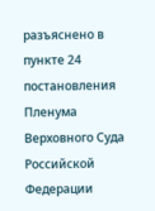разъяснено в пункте 24 постановления Пленума Верховного Суда Российской Федерации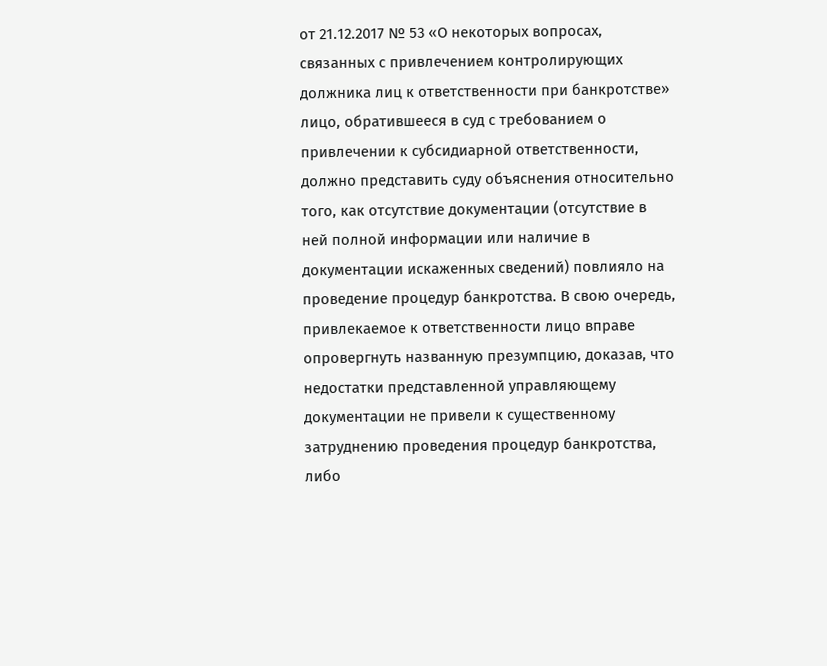от 21.12.2017 № 53 «О некоторых вопросах, связанных с привлечением контролирующих должника лиц к ответственности при банкротстве» лицо, обратившееся в суд с требованием о привлечении к субсидиарной ответственности, должно представить суду объяснения относительно того, как отсутствие документации (отсутствие в ней полной информации или наличие в документации искаженных сведений) повлияло на проведение процедур банкротства. В свою очередь, привлекаемое к ответственности лицо вправе опровергнуть названную презумпцию, доказав, что недостатки представленной управляющему документации не привели к существенному затруднению проведения процедур банкротства, либо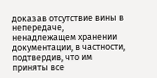доказав отсутствие вины в непередаче, ненадлежащем хранении документации, в частности, подтвердив, что им приняты все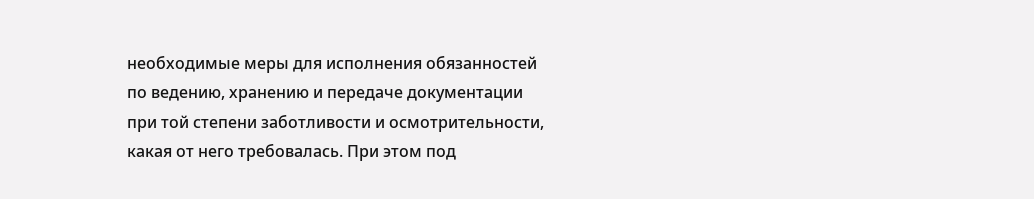необходимые меры для исполнения обязанностей по ведению, хранению и передаче документации при той степени заботливости и осмотрительности, какая от него требовалась. При этом под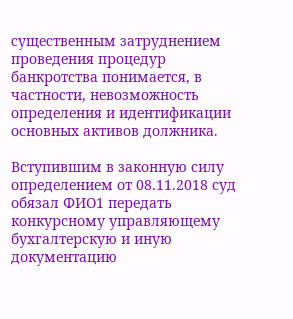существенным затруднением проведения процедур банкротства понимается, в частности, невозможность определения и идентификации основных активов должника.

Вступившим в законную силу определением от 08.11.2018 суд обязал ФИО1 передать конкурсному управляющему бухгалтерскую и иную документацию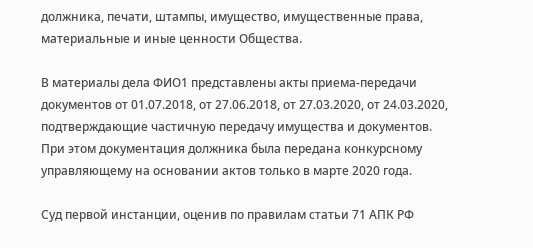должника, печати, штампы, имущество, имущественные права, материальные и иные ценности Общества.

В материалы дела ФИО1 представлены акты приема-передачи документов от 01.07.2018, от 27.06.2018, от 27.03.2020, от 24.03.2020, подтверждающие частичную передачу имущества и документов. При этом документация должника была передана конкурсному управляющему на основании актов только в марте 2020 года.

Суд первой инстанции, оценив по правилам статьи 71 АПК РФ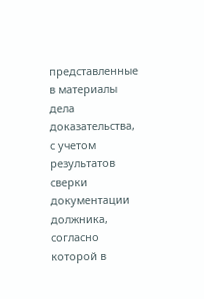представленные в материалы дела доказательства, с учетом результатов сверки документации должника, согласно которой в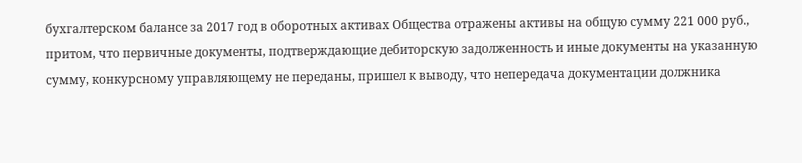бухгалтерском балансе за 2017 год в оборотных активах Общества отражены активы на общую сумму 221 000 руб., притом, что первичные документы, подтверждающие дебиторскую задолженность и иные документы на указанную сумму, конкурсному управляющему не переданы, пришел к выводу, что непередача документации должника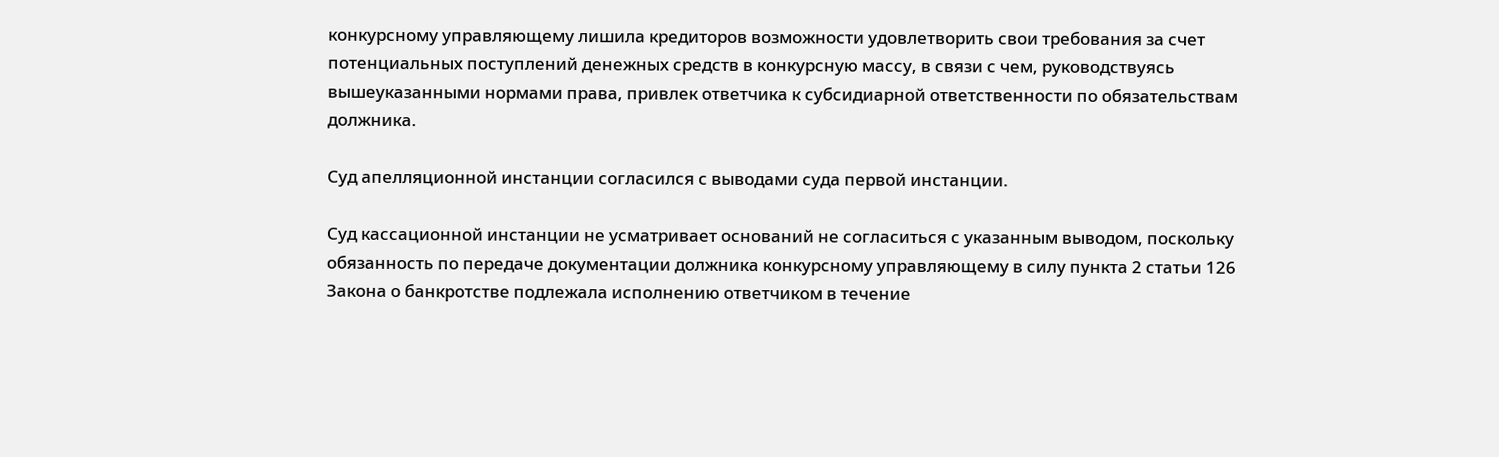конкурсному управляющему лишила кредиторов возможности удовлетворить свои требования за счет потенциальных поступлений денежных средств в конкурсную массу, в связи с чем, руководствуясь вышеуказанными нормами права, привлек ответчика к субсидиарной ответственности по обязательствам должника.

Суд апелляционной инстанции согласился с выводами суда первой инстанции.

Суд кассационной инстанции не усматривает оснований не согласиться с указанным выводом, поскольку обязанность по передаче документации должника конкурсному управляющему в силу пункта 2 статьи 126 Закона о банкротстве подлежала исполнению ответчиком в течение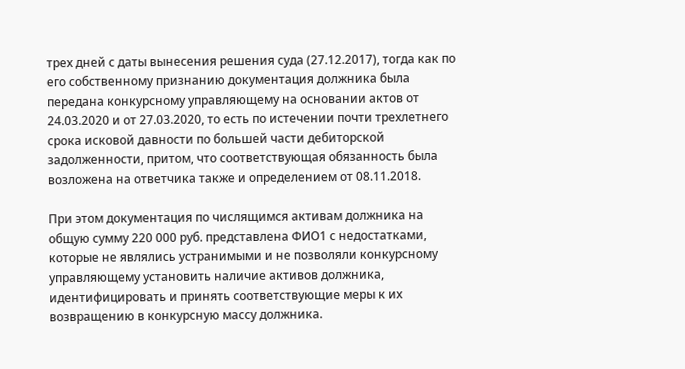трех дней с даты вынесения решения суда (27.12.2017), тогда как по его собственному признанию документация должника была передана конкурсному управляющему на основании актов от 24.03.2020 и от 27.03.2020, то есть по истечении почти трехлетнего срока исковой давности по бoльшей части дебиторской задолженности, притом, что соответствующая обязанность была возложена на ответчика также и определением от 08.11.2018.

При этом документация по числящимся активам должника на общую сумму 220 000 руб. представлена ФИО1 с недостатками, которые не являлись устранимыми и не позволяли конкурсному управляющему установить наличие активов должника, идентифицировать и принять соответствующие меры к их возвращению в конкурсную массу должника.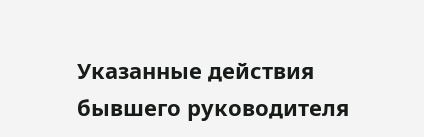Указанные действия бывшего руководителя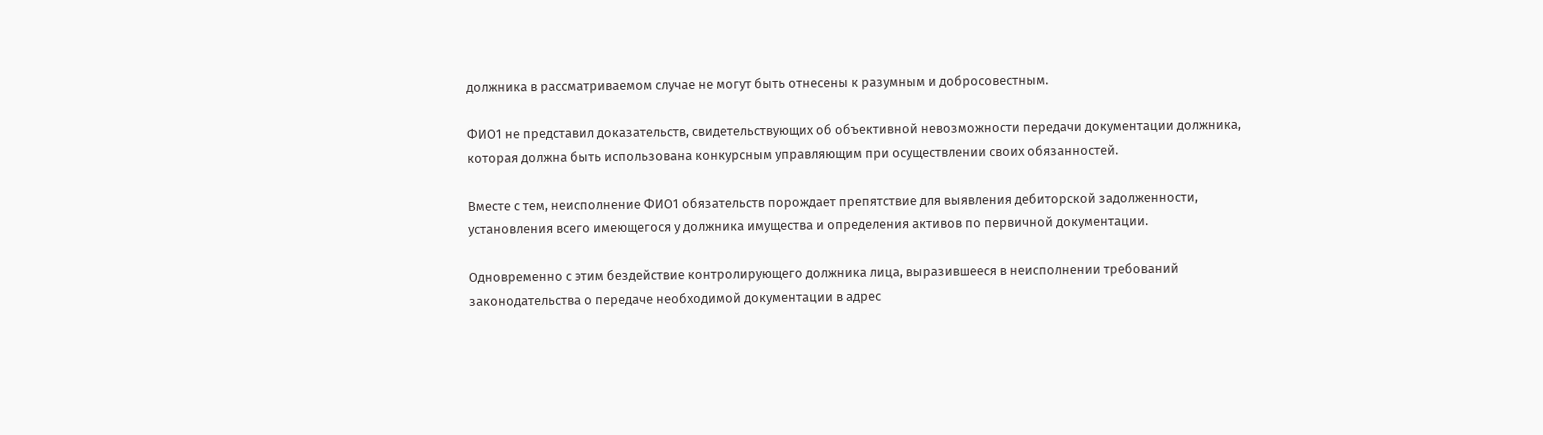должника в рассматриваемом случае не могут быть отнесены к разумным и добросовестным.

ФИО1 не представил доказательств, свидетельствующих об объективной невозможности передачи документации должника, которая должна быть использована конкурсным управляющим при осуществлении своих обязанностей.

Вместе с тем, неисполнение ФИО1 обязательств порождает препятствие для выявления дебиторской задолженности, установления всего имеющегося у должника имущества и определения активов по первичной документации.

Одновременно с этим бездействие контролирующего должника лица, выразившееся в неисполнении требований законодательства о передаче необходимой документации в адрес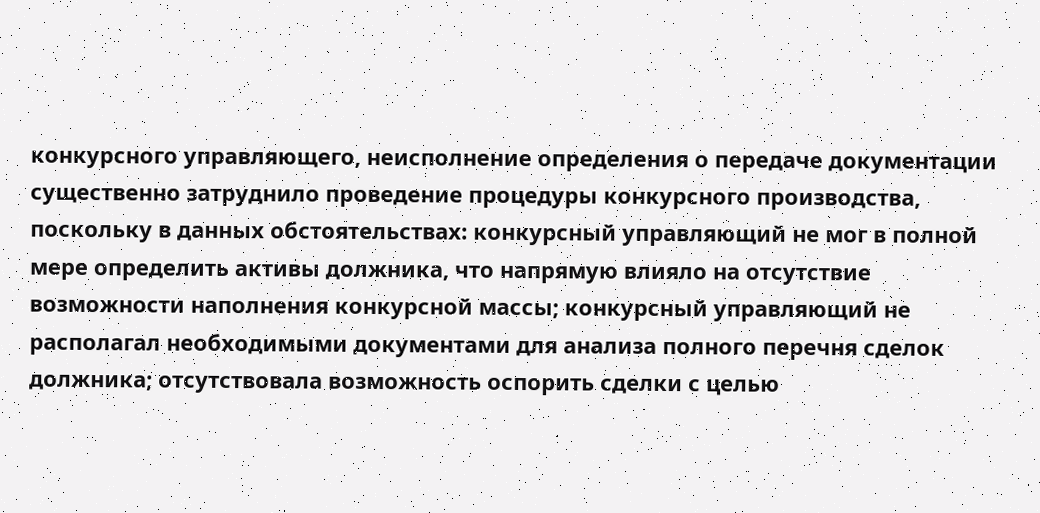конкурсного управляющего, неисполнение определения о передаче документации существенно затруднило проведение процедуры конкурсного производства, поскольку в данных обстоятельствах: конкурсный управляющий не мог в полной мере определить активы должника, что напрямую влияло на отсутствие возможности наполнения конкурсной массы; конкурсный управляющий не располагал необходимыми документами для анализа полного перечня сделок должника; отсутствовала возможность оспорить сделки с целью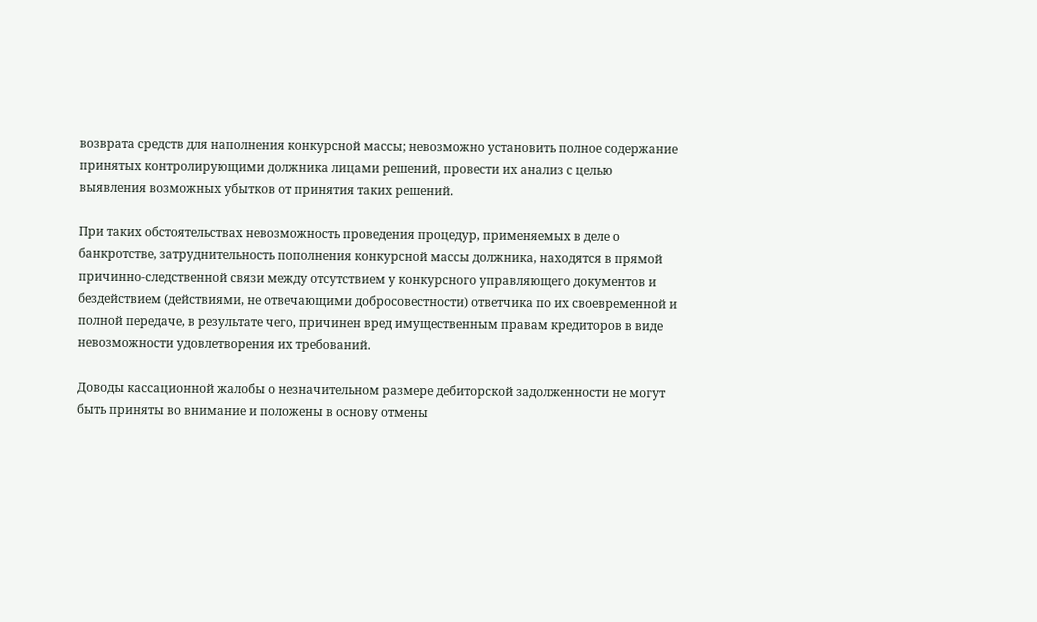возврата средств для наполнения конкурсной массы; невозможно установить полное содержание принятых контролирующими должника лицами решений, провести их анализ с целью выявления возможных убытков от принятия таких решений.

При таких обстоятельствах невозможность проведения процедур, применяемых в деле о банкротстве, затруднительность пополнения конкурсной массы должника, находятся в прямой причинно-следственной связи между отсутствием у конкурсного управляющего документов и бездействием (действиями, не отвечающими добросовестности) ответчика по их своевременной и полной передаче, в результате чего, причинен вред имущественным правам кредиторов в виде невозможности удовлетворения их требований.

Доводы кассационной жалобы о незначительном размере дебиторской задолженности не могут быть приняты во внимание и положены в основу отмены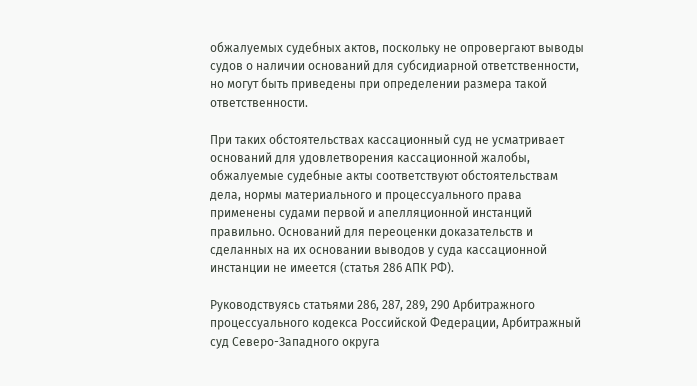обжалуемых судебных актов, поскольку не опровергают выводы судов о наличии оснований для субсидиарной ответственности, но могут быть приведены при определении размера такой ответственности.

При таких обстоятельствах кассационный суд не усматривает оснований для удовлетворения кассационной жалобы, обжалуемые судебные акты соответствуют обстоятельствам дела, нормы материального и процессуального права применены судами первой и апелляционной инстанций правильно. Оснований для переоценки доказательств и сделанных на их основании выводов у суда кассационной инстанции не имеется (статья 286 АПК РФ).

Руководствуясь статьями 286, 287, 289, 290 Арбитражного процессуального кодекса Российской Федерации, Арбитражный суд Северо-Западного округа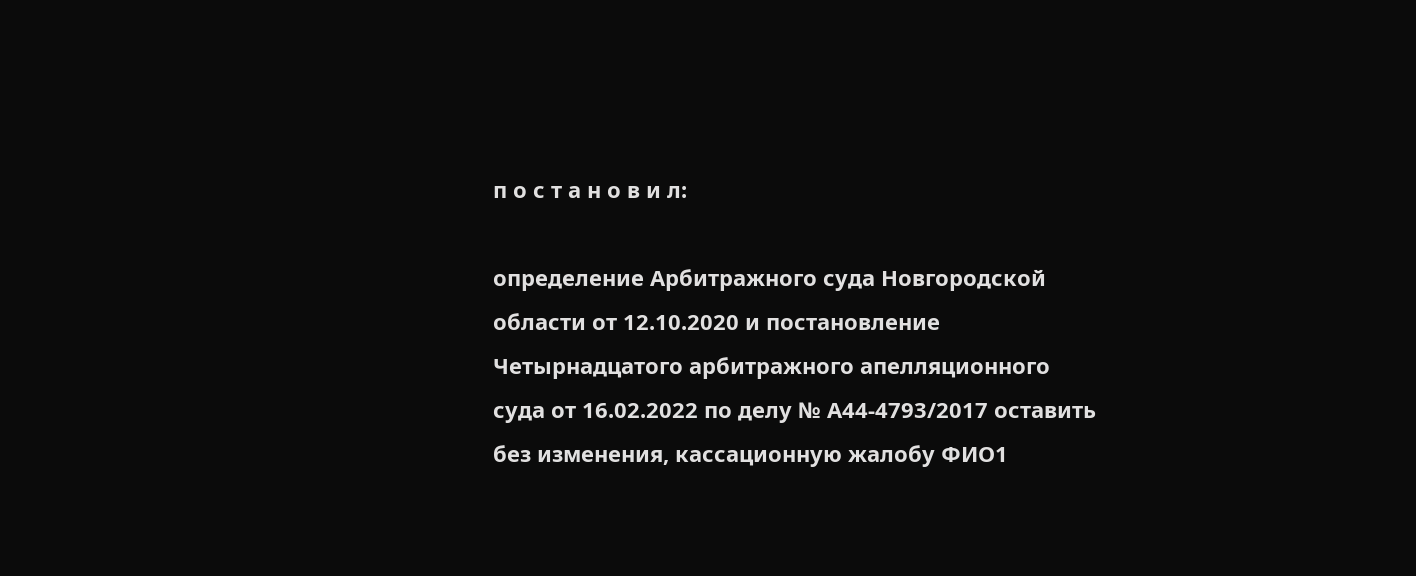п о с т а н о в и л:

определение Арбитражного суда Новгородской области от 12.10.2020 и постановление Четырнадцатого арбитражного апелляционного суда от 16.02.2022 по делу № А44-4793/2017 оставить без изменения, кассационную жалобу ФИО1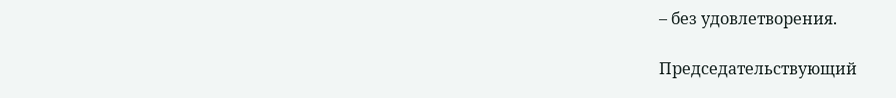– без удовлетворения.

Председательствующий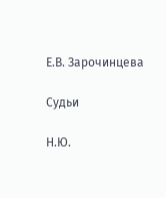Е.В. Зарочинцева

Судьи

Н.Ю.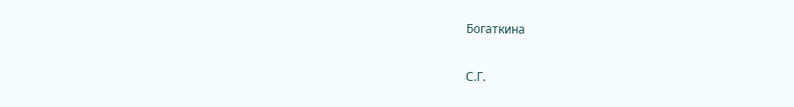Богаткина

С.Г.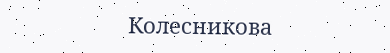Колесникова